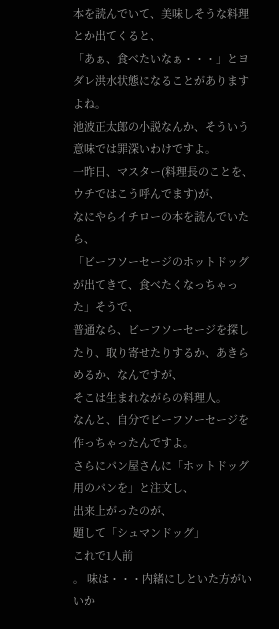本を読んでいて、美味しそうな料理とか出てくると、
「あぁ、食べたいなぁ・・・」とヨダレ洪水状態になることがありますよね。
池波正太郎の小説なんか、そういう意味では罪深いわけですよ。
一昨日、マスター(料理長のことを、ウチではこう呼んでます)が、
なにやらイチローの本を読んでいたら、
「ビーフソーセージのホットドッグが出てきて、食べたくなっちゃった」そうで、
普通なら、ビーフソーセージを探したり、取り寄せたりするか、あきらめるか、なんですが、
そこは生まれながらの料理人。
なんと、自分でビーフソーセージを作っちゃったんですよ。
さらにパン屋さんに「ホットドッグ用のパンを」と注文し、
出来上がったのが、
題して「シュマンドッグ」
これで1人前
。 味は・・・内緒にしといた方がいいか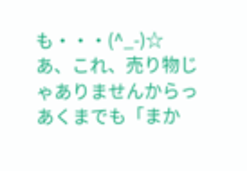も・・・(^_-)☆
あ、これ、売り物じゃありませんからっ
あくまでも「まか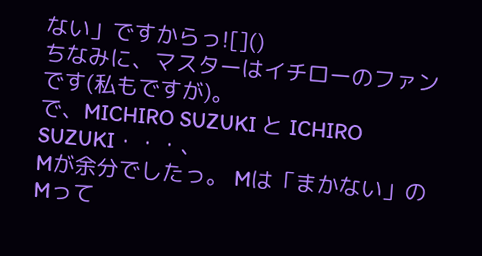ない」ですからっ![]()
ちなみに、マスターはイチローのファンです(私もですが)。
で、MICHIRO SUZUKI と ICHIRO SUZUKI・・・、
Mが余分でしたっ。 Mは「まかない」のMって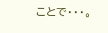ことで・・・。